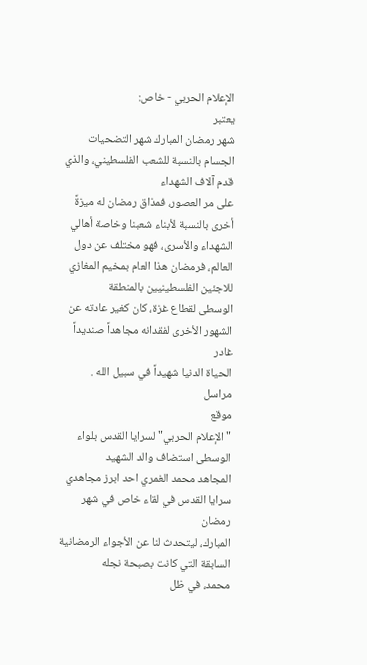الإعلام الحربي - خاص:
يعتبر
شهر رمضان المبارك شهر التضحيات الجسام بالنسبة للشعب الفلسطيني، والذي قدم آلاف الشهداء
على مر العصور، فمذاق رمضان له ميزةً أخرى بالنسبة لأبناء شعبنا وخاصة أهالي
الشهداء والأسرى، فهو مختلف عن دول العالم، فرمضان هذا العام بمخيم المغازي للاجئين الفلسطينيين بالمنطقة
الوسطى لقطاع غزة، كان كغير عادته عن الشهور الأخرى لفقدانه مجاهداً صنديداً غادر
الحياة الدنيا شهيداً في سبيل الله .
مراسل
موقع
"الإعلام الحربي" لسرايا القدس بلواء الوسطى استضاف والد الشهيد
المجاهد محمد الغمري احد ابرز مجاهدي سرايا القدس في لقاء خاص في شهر رمضان
المبارك، ليتحدث لنا عن الأجواء الرمضانية السابقة التي كانت بصبحة نجله
محمد، في ظل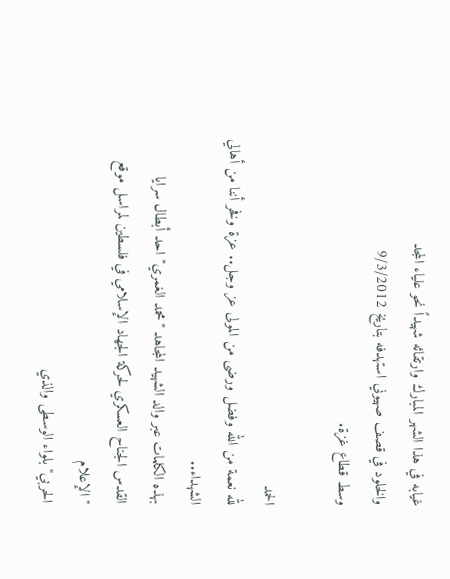غيابه في هذا الشهر المبارك وارتقائه شهيداً نحو علياء المجد
والخلود في قصف صهيوني استهدفه بتاريخ 9/3/2012
وسط قطاع غزة.

الحمد
لله نعمة من الله وفضل ورضى من المولى عز وجل.. عزة وفخر أننا من أهالي الشهداء..
بهذه الكلمات عبر والد الشهيد المجاهد "محمد الغمري" احد أبطال سرايا
القدس الجناح العسكري لحركة الجهاد الإسلامي في فلسطين لمراسل موقع "الإعلام
الحربي" بلواء الوسطى والذي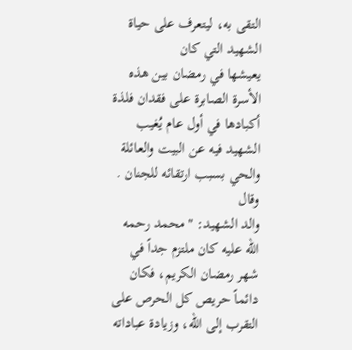التقى به، ليتعرف على حياة الشهيد التي كان
يعيشها في رمضان بين هذه الأسرة الصابرة على فقدان فلذة أكبادها في أول عام يُغيب
الشهيد فيه عن البيت والعائلة والحي بسبب ارتقائه للجنان .
وقال
والد الشهيد: "محمد رحمه الله عليه كان ملتزم جداً في شهر رمضان الكريم، فكان
دائماً حريص كل الحرص على التقرب إلى الله، وزيادة عباداته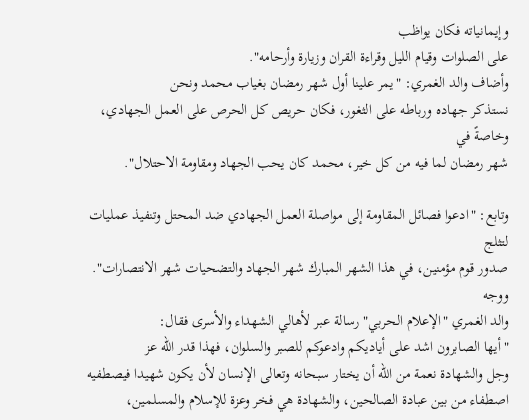وإيمانياته فكان يواظب
على الصلوات وقيام الليل وقراءة القران وزيارة وأرحامه".
وأضاف والد الغمري: "يمر علينا أول شهر رمضان بغياب محمد ونحن
نستذكر جهاده ورباطه على الثغور، فكان حريص كل الحرص على العمل الجهادي، وخاصةً في
شهر رمضان لما فيه من كل خير، محمد كان يحب الجهاد ومقاومة الاحتلال".

وتابع: "ادعوا فصائل المقاومة إلى مواصلة العمل الجهادي ضد المحتل وتنفيذ عمليات لتثلج
صدور قوم مؤمنين، في هذا الشهر المبارك شهر الجهاد والتضحيات شهر الانتصارات".
ووجه
والد الغمري "الإعلام الحربي" رسالة عبر لأهالي الشهداء والأسرى فقال:
"أيها الصابرون اشد على أياديكم وادعوكم للصبر والسلوان، فهذا قدر الله عز
وجل والشهادة نعمة من الله أن يختار سبحانه وتعالى الإنسان لأن يكون شهيدا فيصطفيه
اصطفاء من بين عبادة الصالحين، والشهادة هي فخر وعزة للإسلام والمسلمين،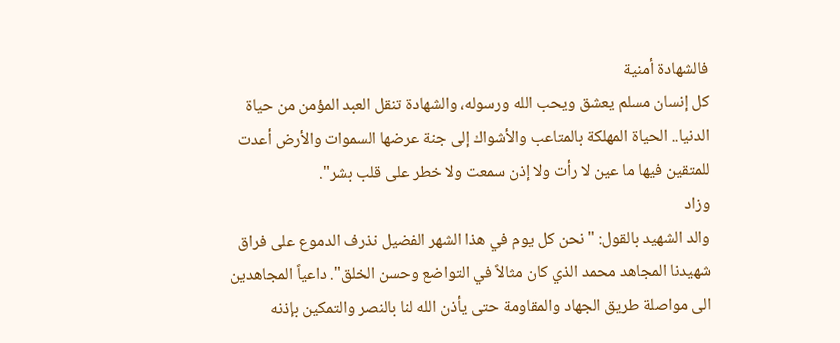فالشهادة أمنية
كل إنسان مسلم يعشق ويحب الله ورسوله، والشهادة تنقل العبد المؤمن من حياة
الدنيا.. الحياة المهلكة بالمتاعب والأشواك إلى جنة عرضها السموات والأرض أعدت
للمتقين فيها ما عين لا رأت ولا إذن سمعت ولا خطر على قلب بشر".
وزاد
والد الشهيد بالقول: "نحن كل يوم في هذا الشهر الفضيل نذرف الدموع على فراق
شهيدنا المجاهد محمد الذي كان مثالاً في التواضع وحسن الخلق". داعياً المجاهدين
الى مواصلة طريق الجهاد والمقاومة حتى يأذن الله لنا بالنصر والتمكين بإذنه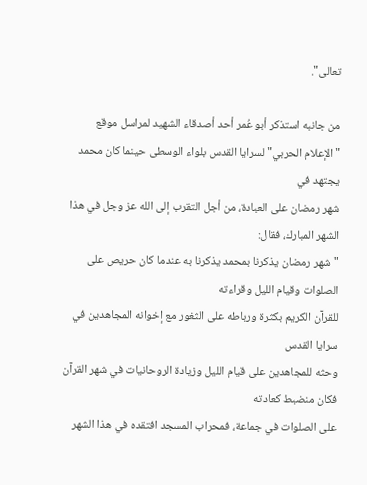تعالى".

من جانبه استذكر أبو عُمر أحد أصدقاء الشهيد لمراسل موقع
"الإعلام الحربي" لسرايا القدس بلواء الوسطى حينما كان محمد يجتهد في
شهر رمضان على العبادة، من أجل التقرب إلى الله عز وجل في هذا الشهر المبارك، فقال:
"شهر رمضان يذكرنا بمحمد يذكرنا به عندما كان حريص على الصلوات وقيام الليل وقراءته
للقرآن الكريم بكثرة ورباطه على الثغور مع إخوانه المجاهدين في سرايا القدس
وحثه للمجاهدين على قيام الليل وزيادة الروحانيات في شهر القرآن فكان منضبط كعادته
على الصلوات في جماعة، فمحراب المسجد افتقده في هذا الشهر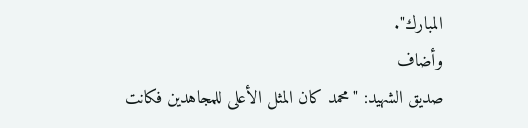المبارك".
وأضاف
صديق الشهيد: "محمد كان المثل الأعلى للمجاهدين فكانت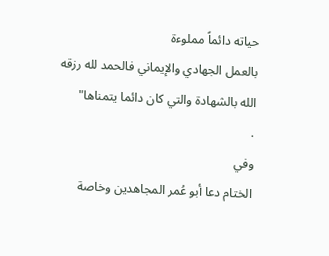حياته دائماً مملوءة
بالعمل الجهادي والإيماني فالحمد لله رزقه الله بالشهادة والتي كان دائما يتمناها"
.
وفي
الختام دعا أبو عُمر المجاهدين وخاصة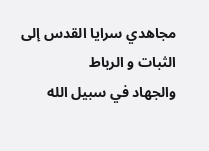مجاهدي سرايا القدس إلى الثبات و الرباط
والجهاد في سبيل الله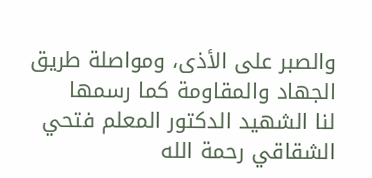والصبر على الأذى، ومواصلة طريق الجهاد والمقاومة كما رسمها
لنا الشهيد الدكتور المعلم فتحي الشقاقي رحمة الله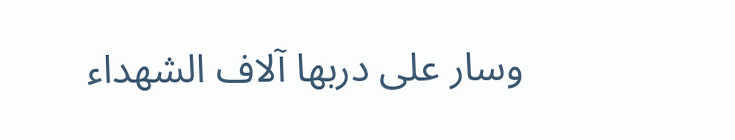وسار على دربها آلاف الشهداء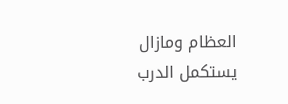العظام ومازال يستكمل الدرب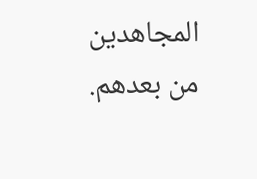المجاهدين من بعدهم.